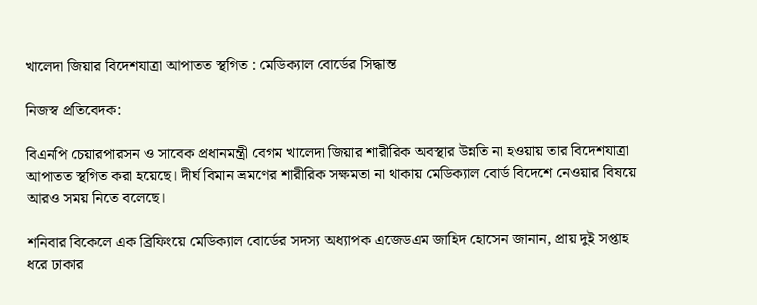খালেদা জিয়ার বিদেশযাত্রা আপাতত স্থগিত : মেডিক্যাল বোর্ডের সিদ্ধান্ত

নিজস্ব প্রতিবেদক:

বিএনপি চেয়ারপারসন ও সাবেক প্রধানমন্ত্রী বেগম খালেদা জিয়ার শারীরিক অবস্থার উন্নতি না হওয়ায় তার বিদেশযাত্রা আপাতত স্থগিত করা হয়েছে। দীর্ঘ বিমান ভ্রমণের শারীরিক সক্ষমতা না থাকায় মেডিক্যাল বোর্ড বিদেশে নেওয়ার বিষয়ে আরও সময় নিতে বলেছে।

শনিবার বিকেলে এক ব্রিফিংয়ে মেডিক্যাল বোর্ডের সদস্য অধ্যাপক এজেডএম জাহিদ হোসেন জানান, প্রায় দুই সপ্তাহ ধরে ঢাকার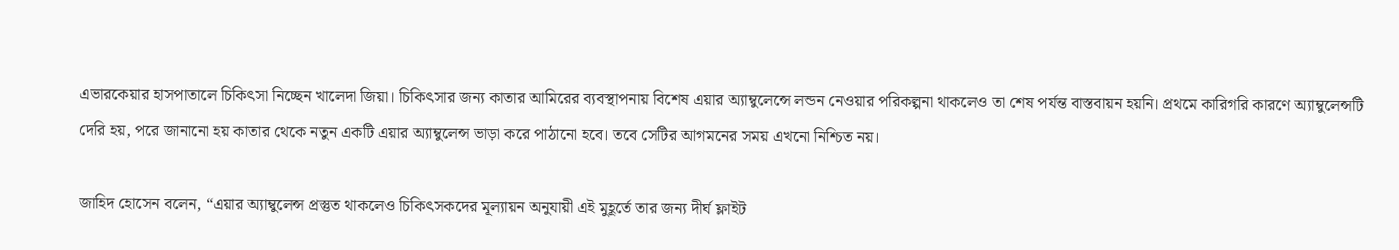এভারকেয়ার হাসপাতালে চিকিৎসা নিচ্ছেন খালেদা জিয়া। চিকিৎসার জন্য কাতার আমিরের ব্যবস্থাপনায় বিশেষ এয়ার অ্যাম্বুলেন্সে লন্ডন নেওয়ার পরিকল্পনা থাকলেও তা শেষ পর্যন্ত বাস্তবায়ন হয়নি। প্রথমে কারিগরি কারণে অ্যাম্বুলেন্সটি দেরি হয়, পরে জানানো হয় কাতার থেকে নতুন একটি এয়ার অ্যাম্বুলেন্স ভাড়া করে পাঠানো হবে। তবে সেটির আগমনের সময় এখনো নিশ্চিত নয়।

জাহিদ হোসেন বলেন, “এয়ার অ্যাম্বুলেন্স প্রস্তুত থাকলেও চিকিৎসকদের মূল্যায়ন অনুযায়ী এই মুহূর্তে তার জন্য দীর্ঘ ফ্লাইট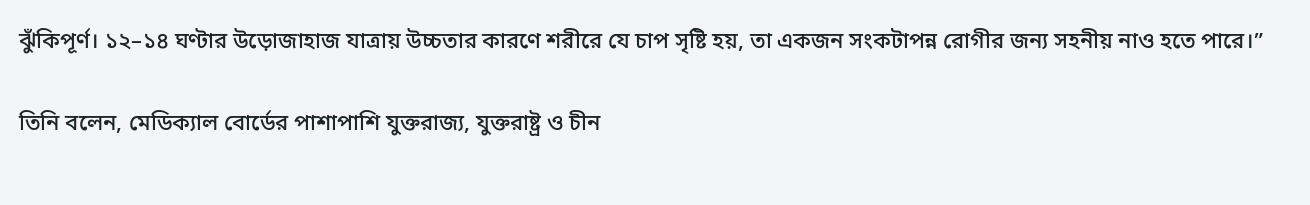ঝুঁকিপূর্ণ। ১২–১৪ ঘণ্টার উড়োজাহাজ যাত্রায় উচ্চতার কারণে শরীরে যে চাপ সৃষ্টি হয়, তা একজন সংকটাপন্ন রোগীর জন্য সহনীয় নাও হতে পারে।”

তিনি বলেন, মেডিক্যাল বোর্ডের পাশাপাশি যুক্তরাজ্য, যুক্তরাষ্ট্র ও চীন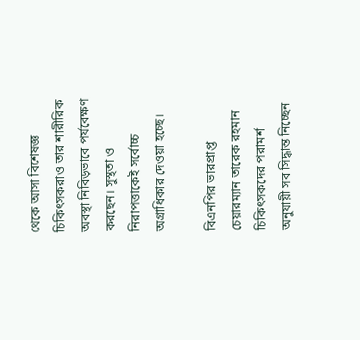থেকে আসা বিশেষজ্ঞ চিকিৎসকরাও তার শারীরিক অবস্থা নিবিড়ভাবে পর্যবেক্ষণ করছেন। সুস্থতা ও নিরাপত্তাকেই সর্বোচ্চ অগ্রাধিকার দেওয়া হচ্ছে।

বিএনপির ভারপ্রাপ্ত চেয়ারম্যান তারেক রহমান চিকিৎসকদের পরামর্শ অনুযায়ী সব সিদ্ধান্ত নিচ্ছেন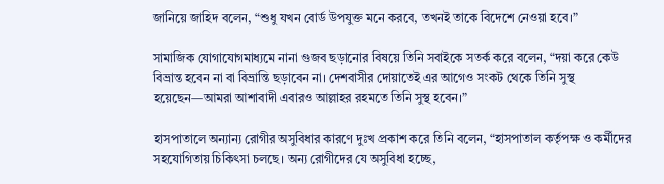জানিয়ে জাহিদ বলেন, “শুধু যখন বোর্ড উপযুক্ত মনে করবে, তখনই তাকে বিদেশে নেওয়া হবে।”

সামাজিক যোগাযোগমাধ্যমে নানা গুজব ছড়ানোর বিষয়ে তিনি সবাইকে সতর্ক করে বলেন, “দয়া করে কেউ বিভ্রান্ত হবেন না বা বিভ্রান্তি ছড়াবেন না। দেশবাসীর দোয়াতেই এর আগেও সংকট থেকে তিনি সুস্থ হয়েছেন—আমরা আশাবাদী এবারও আল্লাহর রহমতে তিনি সুস্থ হবেন।”

হাসপাতালে অন্যান্য রোগীর অসুবিধার কারণে দুঃখ প্রকাশ করে তিনি বলেন, “হাসপাতাল কর্তৃপক্ষ ও কর্মীদের সহযোগিতায় চিকিৎসা চলছে। অন্য রোগীদের যে অসুবিধা হচ্ছে,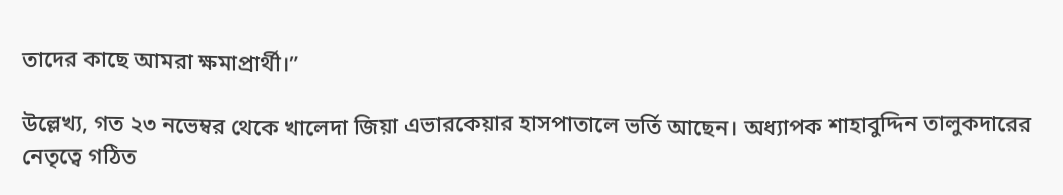তাদের কাছে আমরা ক্ষমাপ্রার্থী।”

উল্লেখ্য, গত ২৩ নভেম্বর থেকে খালেদা জিয়া এভারকেয়ার হাসপাতালে ভর্তি আছেন। অধ্যাপক শাহাবুদ্দিন তালুকদারের নেতৃত্বে গঠিত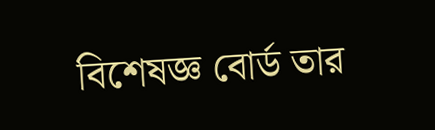বিশেষজ্ঞ বোর্ড তার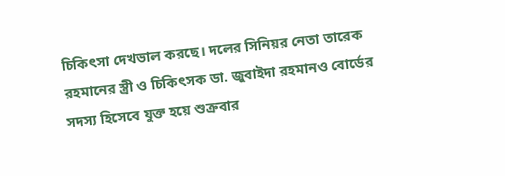চিকিৎসা দেখভাল করছে। দলের সিনিয়র নেতা তারেক রহমানের স্ত্রী ও চিকিৎসক ডা. জুবাইদা রহমানও বোর্ডের সদস্য হিসেবে যুক্ত হয়ে শুক্রবার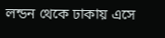লন্ডন থেকে ঢাকায় এসে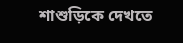শাশুড়িকে দেখতে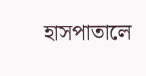হাসপাতালে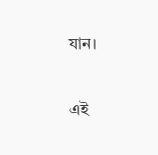যান।

এই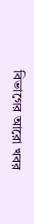বিভাগের আরো খবর